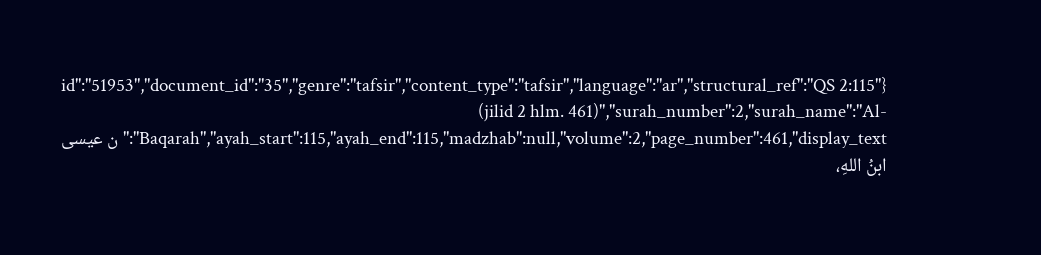{"id":"51953","document_id":"35","genre":"tafsir","content_type":"tafsir","language":"ar","structural_ref":"QS 2:115 (jilid 2 hlm. 461)","surah_number":2,"surah_name":"Al-Baqarah","ayah_start":115,"ayah_end":115,"madzhab":null,"volume":2,"page_number":461,"display_text":"ن عيسى ابنُ اللهِ،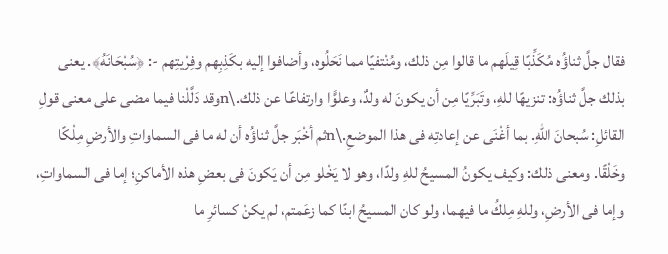فقال جلَّ ثناؤُه مُكَذِّبًا قِيلَهم ما قالوا مِن ذلك، ومُنْتفيًا مما نَحَلُوه، وأضافوا إليه بكَذِبِهم وفِرْيتِهم -: ﴿سُبْحَانَهُ﴾. يعنى بذلك جلَّ ثناؤُه: تنزيهًا للهِ، وتَبَرِّيًا مِن أن يكونَ له ولدٌ، وعلوًّا وارتفاعًا عن ذلك.\nوقد دَلَّلْنا فيما مضى على معنى قولِ القائلِ: سُبحانَ اللهِ. بما أغْنَى عن إعادتِه فى هذا الموضعِ.\nثم أخْبَر جلَّ ثناؤُه أن له ما فى السماواتِ والأرضِ مِلْكًا وخَلْقًا. ومعنى ذلك: وكيف يكونُ المسيحُ للهِ ولدًا، وهو لا يَخْلو مِن أن يَكونَ فى بعضِ هذه الأماكنِ؛ إما فى السماواتِ، وإما فى الأرضِ، وللهِ مِلكُ ما فيهما، ولو كان المسيحُ ابنًا كما زعَمتم، لم يكنْ كسائرِ ما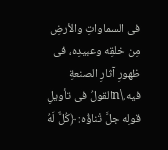فى السماواتِ والأرضِ مِن خلقِه وعبيدِه، فى ظهورِ آثارِ الصنعةِ فيه.\nالقولُ فى تأويلِ قولِه جلَّ تْناؤُه: ﴿كُلٌّ لَهُ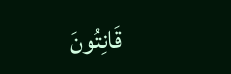قَانِتُونَ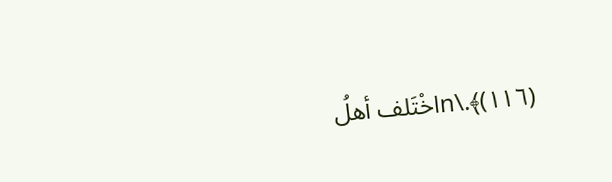(١١٦)﴾.\nاخْتَلف أهلُ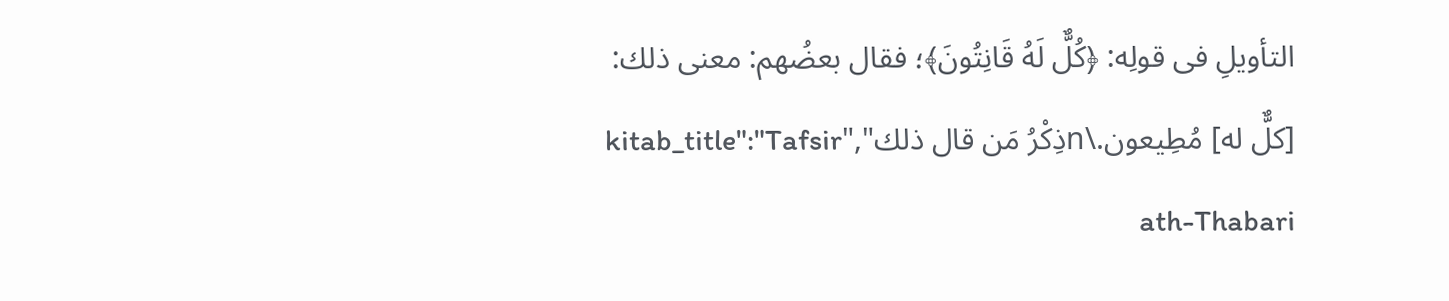التأويلِ فى قولِه: ﴿كُلٌّ لَهُ قَانِتُونَ﴾؛ فقال بعضُهم: معنى ذلك: [كلٌّ له] مُطِيعون.\nذِكْرُ مَن قال ذلك","kitab_title":"Tafsir ath-Thabari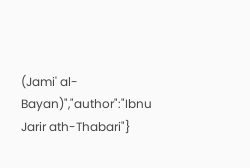(Jami' al-Bayan)","author":"Ibnu Jarir ath-Thabari"}